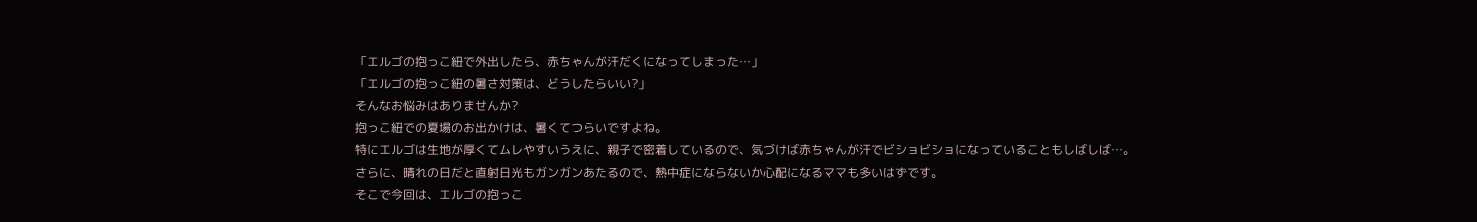「エルゴの抱っこ紐で外出したら、赤ちゃんが汗だくになってしまった…」
「エルゴの抱っこ紐の暑さ対策は、どうしたらいい?」
そんなお悩みはありませんか?
抱っこ紐での夏場のお出かけは、暑くてつらいですよね。
特にエルゴは生地が厚くてムレやすいうえに、親子で密着しているので、気づけば赤ちゃんが汗でビショビショになっていることもしばしば…。
さらに、晴れの日だと直射日光もガンガンあたるので、熱中症にならないか心配になるママも多いはずです。
そこで今回は、エルゴの抱っこ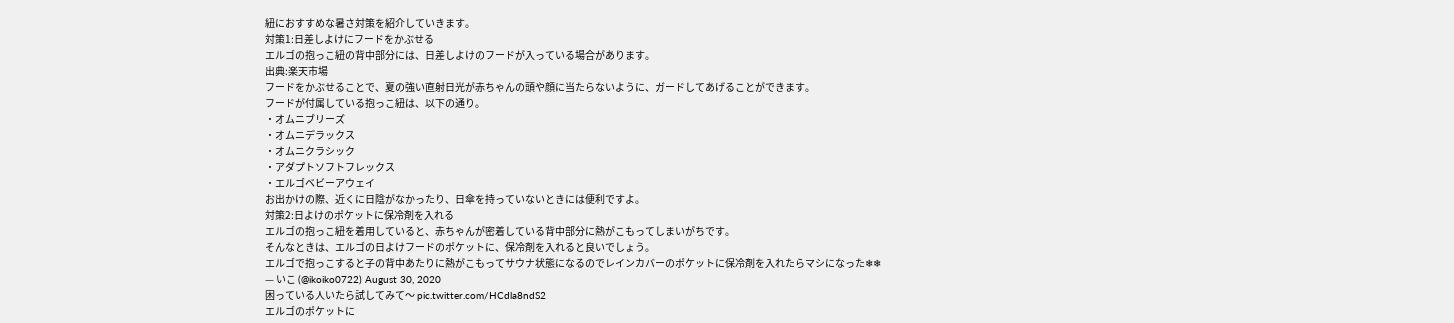紐におすすめな暑さ対策を紹介していきます。
対策1:日差しよけにフードをかぶせる
エルゴの抱っこ紐の背中部分には、日差しよけのフードが入っている場合があります。
出典:楽天市場
フードをかぶせることで、夏の強い直射日光が赤ちゃんの頭や顔に当たらないように、ガードしてあげることができます。
フードが付属している抱っこ紐は、以下の通り。
・オムニブリーズ
・オムニデラックス
・オムニクラシック
・アダプトソフトフレックス
・エルゴベビーアウェイ
お出かけの際、近くに日陰がなかったり、日傘を持っていないときには便利ですよ。
対策2:日よけのポケットに保冷剤を入れる
エルゴの抱っこ紐を着用していると、赤ちゃんが密着している背中部分に熱がこもってしまいがちです。
そんなときは、エルゴの日よけフードのポケットに、保冷剤を入れると良いでしょう。
エルゴで抱っこすると子の背中あたりに熱がこもってサウナ状態になるのでレインカバーのポケットに保冷剤を入れたらマシになった❄❄
— いこ (@ikoiko0722) August 30, 2020
困っている人いたら試してみて〜 pic.twitter.com/HCdla8ndS2
エルゴのポケットに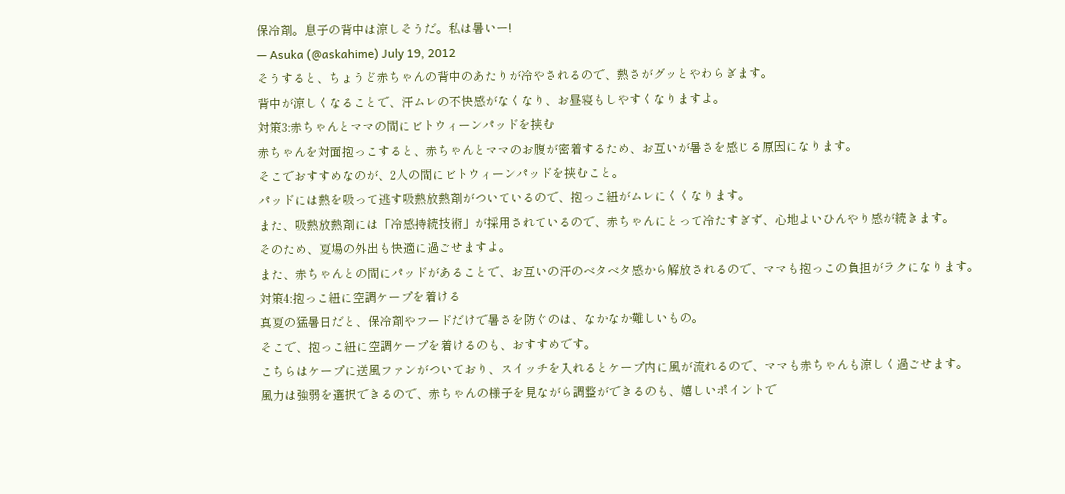保冷剤。息子の背中は涼しそうだ。私は暑いー!
— Asuka (@askahime) July 19, 2012
そうすると、ちょうど赤ちゃんの背中のあたりが冷やされるので、熱さがグッとやわらぎます。
背中が涼しくなることで、汗ムレの不快感がなくなり、お昼寝もしやすくなりますよ。
対策3:赤ちゃんとママの間にビトウィーンパッドを挟む
赤ちゃんを対面抱っこすると、赤ちゃんとママのお腹が密着するため、お互いが暑さを感じる原因になります。
そこでおすすめなのが、2人の間にビトウィーンパッドを挟むこと。
パッドには熱を吸って逃す吸熱放熱剤がついているので、抱っこ紐がムレにくくなります。
また、吸熱放熱剤には「冷感持続技術」が採用されているので、赤ちゃんにとって冷たすぎず、心地よいひんやり感が続きます。
そのため、夏場の外出も快適に過ごせますよ。
また、赤ちゃんとの間にパッドがあることで、お互いの汗のベタベタ感から解放されるので、ママも抱っこの負担がラクになります。
対策4:抱っこ紐に空調ケープを着ける
真夏の猛暑日だと、保冷剤やフードだけで暑さを防ぐのは、なかなか難しいもの。
そこで、抱っこ紐に空調ケープを着けるのも、おすすめです。
こちらはケープに送風ファンがついており、スイッチを入れるとケープ内に風が流れるので、ママも赤ちゃんも涼しく過ごせます。
風力は強弱を選択できるので、赤ちゃんの様子を見ながら調整ができるのも、嬉しいポイントで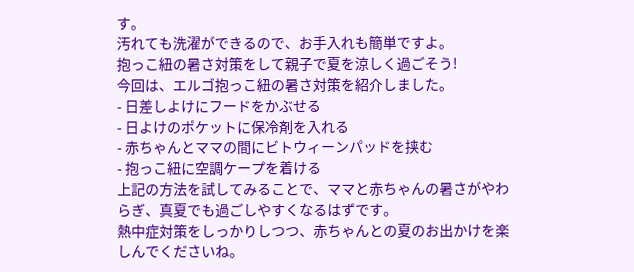す。
汚れても洗濯ができるので、お手入れも簡単ですよ。
抱っこ紐の暑さ対策をして親子で夏を涼しく過ごそう!
今回は、エルゴ抱っこ紐の暑さ対策を紹介しました。
- 日差しよけにフードをかぶせる
- 日よけのポケットに保冷剤を入れる
- 赤ちゃんとママの間にビトウィーンパッドを挟む
- 抱っこ紐に空調ケープを着ける
上記の方法を試してみることで、ママと赤ちゃんの暑さがやわらぎ、真夏でも過ごしやすくなるはずです。
熱中症対策をしっかりしつつ、赤ちゃんとの夏のお出かけを楽しんでくださいね。